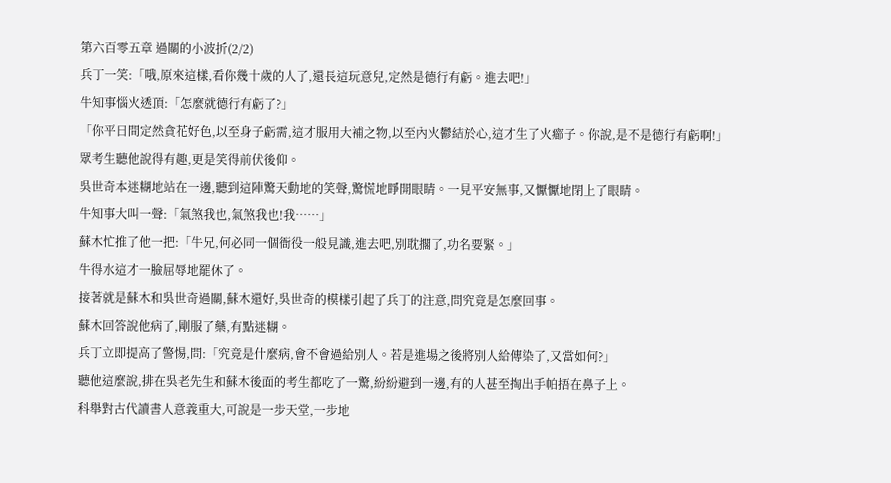第六百零五章 過關的小波折(2/2)
兵丁一笑:「哦,原來這樣,看你幾十歲的人了,還長這玩意兒,定然是德行有虧。進去吧!」
牛知事惱火透頂:「怎麼就德行有虧了?」
「你平日間定然貪花好色,以至身子虧需,這才服用大補之物,以至內火鬱結於心,這才生了火癤子。你說,是不是德行有虧啊!」
眾考生聽他說得有趣,更是笑得前伏後仰。
吳世奇本迷糊地站在一邊,聽到這陣驚天動地的笑聲,驚慌地睜開眼睛。一見平安無事,又懨懨地閉上了眼睛。
牛知事大叫一聲:「氣煞我也,氣煞我也!我……」
蘇木忙推了他一把:「牛兄,何必同一個衙役一般見識,進去吧,別耽擱了,功名要緊。」
牛得水這才一臉屈辱地罷休了。
接著就是蘇木和吳世奇過關,蘇木還好,吳世奇的模樣引起了兵丁的注意,問究竟是怎麼回事。
蘇木回答說他病了,剛服了藥,有點迷糊。
兵丁立即提高了警惕,問:「究竟是什麼病,會不會過給別人。若是進場之後將別人給傳染了,又當如何?」
聽他這麼說,排在吳老先生和蘇木後面的考生都吃了一驚,紛紛避到一邊,有的人甚至掏出手帕捂在鼻子上。
科舉對古代讀書人意義重大,可說是一步天堂,一步地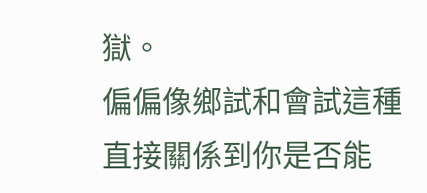獄。
偏偏像鄉試和會試這種直接關係到你是否能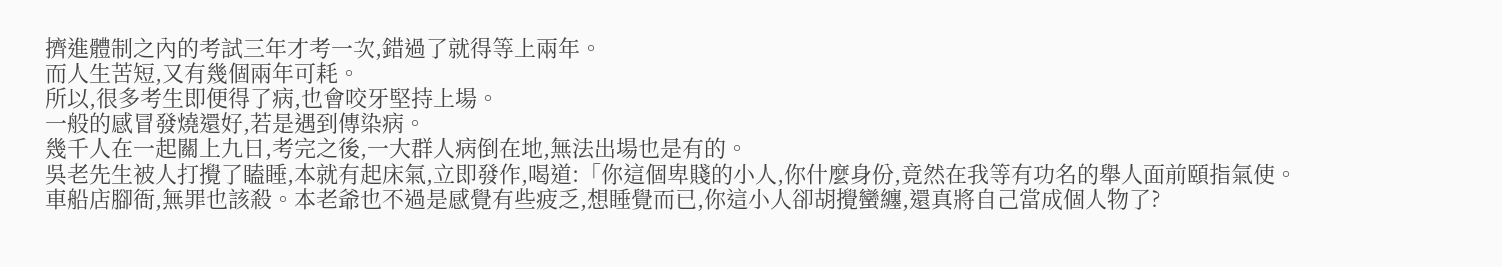擠進體制之內的考試三年才考一次,錯過了就得等上兩年。
而人生苦短,又有幾個兩年可耗。
所以,很多考生即便得了病,也會咬牙堅持上場。
一般的感冒發燒還好,若是遇到傳染病。
幾千人在一起關上九日,考完之後,一大群人病倒在地,無法出場也是有的。
吳老先生被人打攪了瞌睡,本就有起床氣,立即發作,喝道:「你這個卑賤的小人,你什麼身份,竟然在我等有功名的舉人面前頤指氣使。車船店腳衙,無罪也該殺。本老爺也不過是感覺有些疲乏,想睡覺而已,你這小人卻胡攪蠻纏,還真將自己當成個人物了?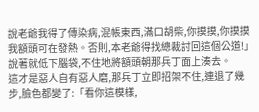說老爺我得了傳染病,混帳東西,滿口胡柴,你摸摸,你摸摸我額頭可在發熱。否則,本老爺得找總裁討回這個公道!」
說著就低下腦袋,不住地將額頭朝那兵丁面上湊去。
這才是惡人自有惡人磨,那兵丁立即招架不住,連退了幾步,臉色都變了:「看你這模樣,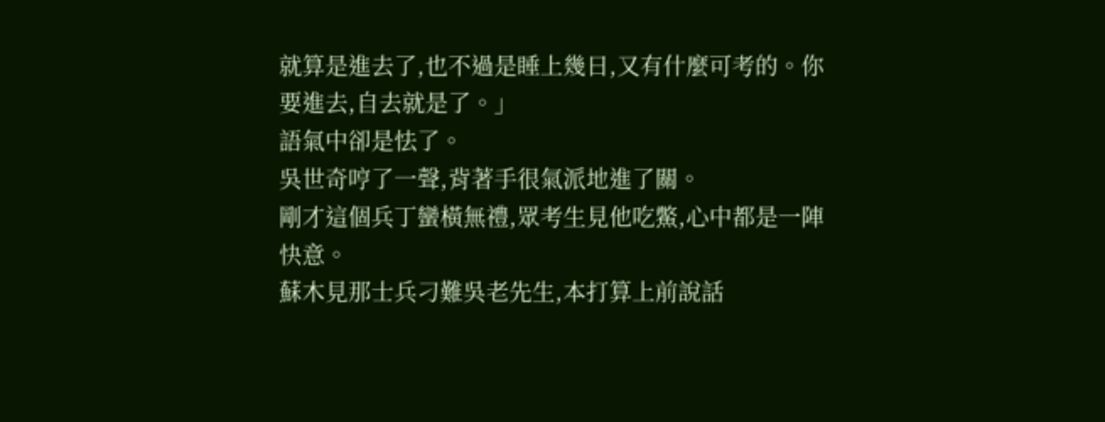就算是進去了,也不過是睡上幾日,又有什麼可考的。你要進去,自去就是了。」
語氣中卻是怯了。
吳世奇哼了一聲,背著手很氣派地進了關。
剛才這個兵丁蠻橫無禮,眾考生見他吃鱉,心中都是一陣快意。
蘇木見那士兵刁難吳老先生,本打算上前說話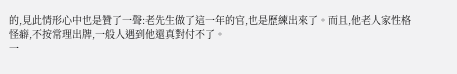的,見此情形心中也是贊了一聲:老先生做了這一年的官,也是歷練出來了。而且,他老人家性格怪癖,不按常理出牌,一般人遇到他還真對付不了。
一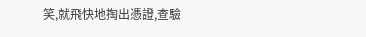笑,就飛快地掏出憑證,查驗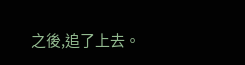之後,追了上去。